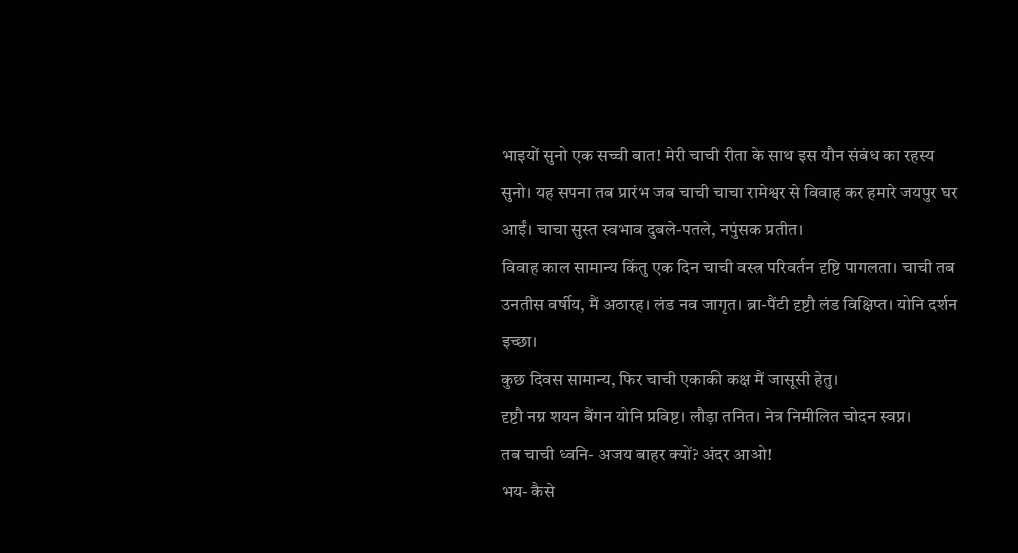भाइयों सुनो एक सच्ची बात! मेरी चाची रीता के साथ इस यौन संबंध का रहस्य सुनो। यह सपना तब प्रारंभ जब चाची चाचा रामेश्वर से विवाह कर हमारे जयपुर घर आईं। चाचा सुस्त स्वभाव दुबले-पतले, नपुंसक प्रतीत।
विवाह काल सामान्य किंतु एक दिन चाची वस्त्र परिवर्तन दृष्टि पागलता। चाची तब उनतीस वर्षीय, मैं अठारह। लंड नव जागृत। ब्रा-पैंटी दृष्टौ लंड विक्षिप्त। योनि दर्शन इच्छा।
कुछ दिवस सामान्य, फिर चाची एकाकी कक्ष मैं जासूसी हेतु।
दृष्टौ नग्न शयन बैंगन योनि प्रविष्ट। लौड़ा तनित। नेत्र निमीलित चोदन स्वप्न।
तब चाची ध्वनि- अजय बाहर क्यों? अंदर आओ!
भय- कैसे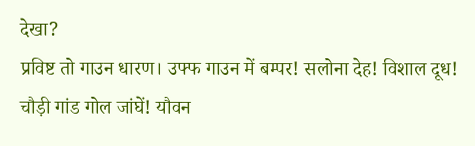देखा?
प्रविष्ट तो गाउन धारण। उफ्फ गाउन में बम्पर! सलोना देह! विशाल दूध! चौड़ी गांड गोल जांघें! यौवन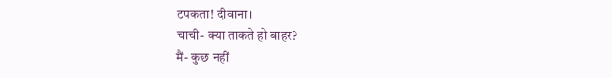टपकता! दीवाना।
चाची- क्या ताकते हो बाहर?
मैं- कुछ नहीं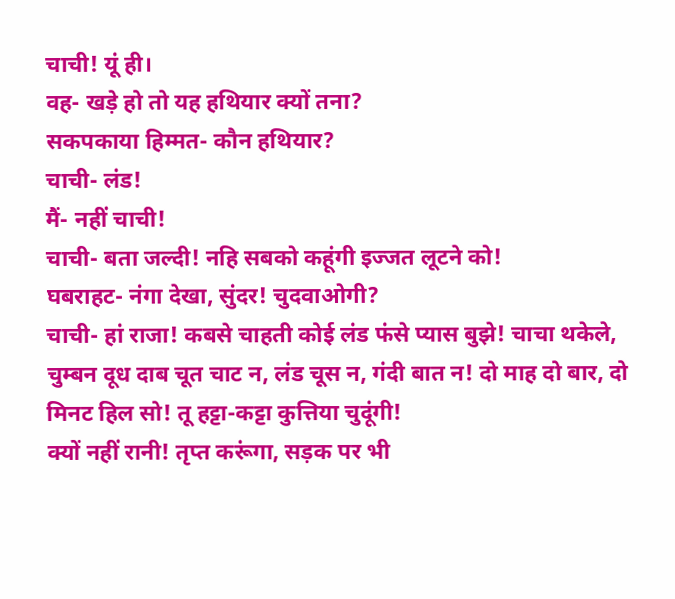चाची! यूं ही।
वह- खड़े हो तो यह हथियार क्यों तना?
सकपकाया हिम्मत- कौन हथियार?
चाची- लंड!
मैं- नहीं चाची!
चाची- बता जल्दी! नहि सबको कहूंगी इज्जत लूटने को!
घबराहट- नंगा देखा, सुंदर! चुदवाओगी?
चाची- हां राजा! कबसे चाहती कोई लंड फंसे प्यास बुझे! चाचा थकेले, चुम्बन दूध दाब चूत चाट न, लंड चूस न, गंदी बात न! दो माह दो बार, दो मिनट हिल सो! तू हट्टा-कट्टा कुत्तिया चुदूंगी!
क्यों नहीं रानी! तृप्त करूंगा, सड़क पर भी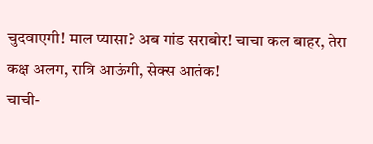चुदवाएगी! माल प्यासा? अब गांड सराबोर! चाचा कल बाहर, तेरा कक्ष अलग, रात्रि आऊंगी, सेक्स आतंक!
चाची-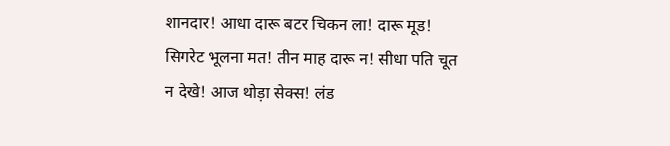शानदार! आधा दारू बटर चिकन ला! दारू मूड! सिगरेट भूलना मत! तीन माह दारू न! सीधा पति चूत न देखे! आज थोड़ा सेक्स! लंड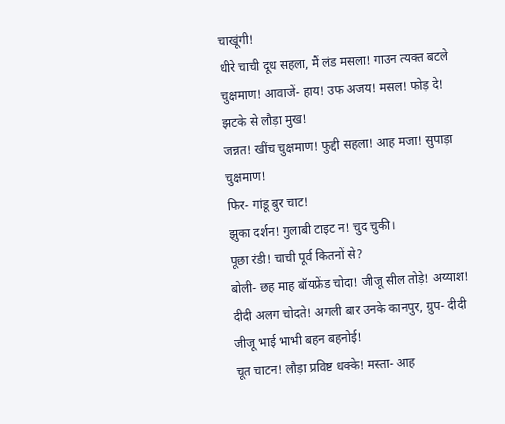चाखूंगी!
धीरे चाची दूध सहला, मैं लंड मसला! गाउन त्यक्त बटले चुक्षमाण! आवाजें- हाय! उफ अजय! मसल! फोड़ दे! झटके से लौड़ा मुख!
जन्नत! खींच चुक्षमाण! फुद्दी सहला! आह मजा! सुपाड़ा चुक्षमाण!
फिर- गांडू बुर चाट!
झुका दर्शन! गुलाबी टाइट न! चुद चुकी।
पूछा रंडी! चाची पूर्व कितनों से?
बोली- छह माह बॉयफ्रेंड चोदा! जीजू सील तोड़े! अय्याश! दीदी अलग चोदते! अगली बार उनके कानपुर, ग्रुप- दीदी जीजू भाई भाभी बहन बहनोई!
चूत चाटन! लौड़ा प्रविष्ट धक्के! मस्ता- आह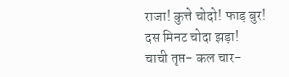राजा! कुत्ते चोदो! फाड़ बुर!
दस मिनट चोदा झड़ा!
चाची तृप्त- कल चार-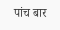पांच बार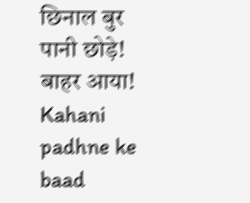छिनाल बुर पानी छोड़े!
बाहर आया!
Kahani padhne ke baad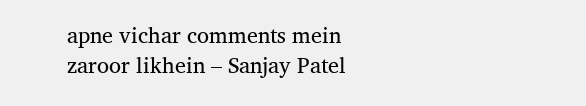apne vichar comments mein zaroor likhein – Sanjay Patel